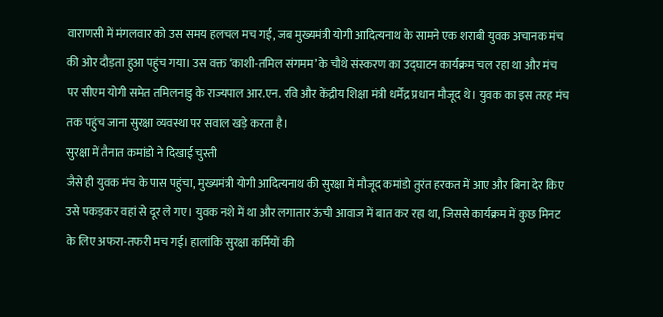वाराणसी में मंगलवार को उस समय हलचल मच गई, जब मुख्यमंत्री योगी आदित्यनाथ के सामने एक शराबी युवक अचानक मंच की ओर दौड़ता हुआ पहुंच गया। उस वक्त ‘काशी-तमिल संगमम’ के चौथे संस्करण का उद्घाटन कार्यक्रम चल रहा था और मंच पर सीएम योगी समेत तमिलनाडु के राज्यपाल आर.एन. रवि और केंद्रीय शिक्षा मंत्री धर्मेंद्र प्रधान मौजूद थे। युवक का इस तरह मंच तक पहुंच जाना सुरक्षा व्यवस्था पर सवाल खड़े करता है।
सुरक्षा में तैनात कमांडो ने दिखाई चुस्ती
जैसे ही युवक मंच के पास पहुंचा, मुख्यमंत्री योगी आदित्यनाथ की सुरक्षा में मौजूद कमांडो तुरंत हरकत में आए और बिना देर किए उसे पकड़कर वहां से दूर ले गए। युवक नशे में था और लगातार ऊंची आवाज में बात कर रहा था, जिससे कार्यक्रम में कुछ मिनट के लिए अफरा-तफरी मच गई। हालांकि सुरक्षा कर्मियों की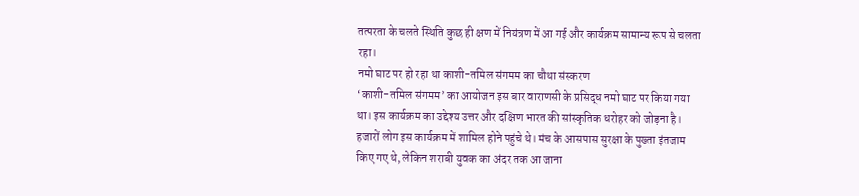तत्परता के चलते स्थिति कुछ ही क्षण में नियंत्रण में आ गई और कार्यक्रम सामान्य रूप से चलता रहा।
नमो घाट पर हो रहा था काशी-तमिल संगमम का चौथा संस्करण
‘काशी-तमिल संगमम’ का आयोजन इस बार वाराणसी के प्रसिद्ध नमो घाट पर किया गया था। इस कार्यक्रम का उद्देश्य उत्तर और दक्षिण भारत की सांस्कृतिक धरोहर को जोड़ना है। हजारों लोग इस कार्यक्रम में शामिल होने पहुंचे थे। मंच के आसपास सुरक्षा के पुख्ता इंतजाम किए गए थे, लेकिन शराबी युवक का अंदर तक आ जाना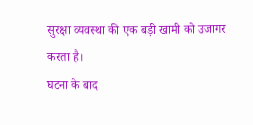सुरक्षा व्यवस्था की एक बड़ी खामी को उजागर करता है।
घटना के बाद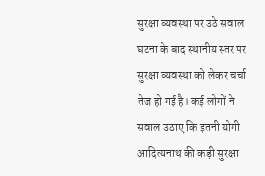सुरक्षा व्यवस्था पर उठे सवाल
घटना के बाद स्थानीय स्तर पर सुरक्षा व्यवस्था को लेकर चर्चा तेज हो गई है। कई लोगों ने सवाल उठाए कि इतनी योगी आदित्यनाथ की कड़ी सुरक्षा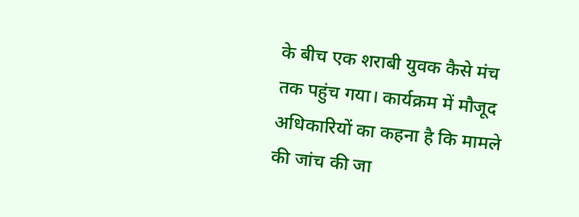के बीच एक शराबी युवक कैसे मंच तक पहुंच गया। कार्यक्रम में मौजूद अधिकारियों का कहना है कि मामले की जांच की जा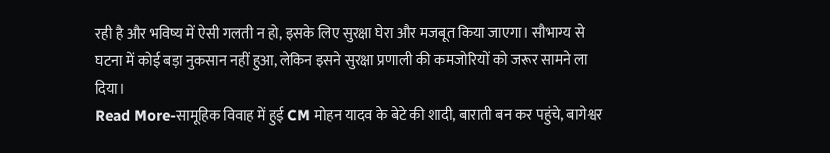रही है और भविष्य में ऐसी गलती न हो, इसके लिए सुरक्षा घेरा और मजबूत किया जाएगा। सौभाग्य से घटना में कोई बड़ा नुकसान नहीं हुआ, लेकिन इसने सुरक्षा प्रणाली की कमजोरियों को जरूर सामने ला दिया।
Read More-सामूहिक विवाह में हुई CM मोहन यादव के बेटे की शादी, बाराती बन कर पहुंचे, बागेश्वर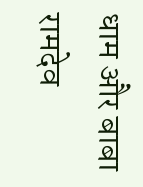धाम और बाबा रामदेव